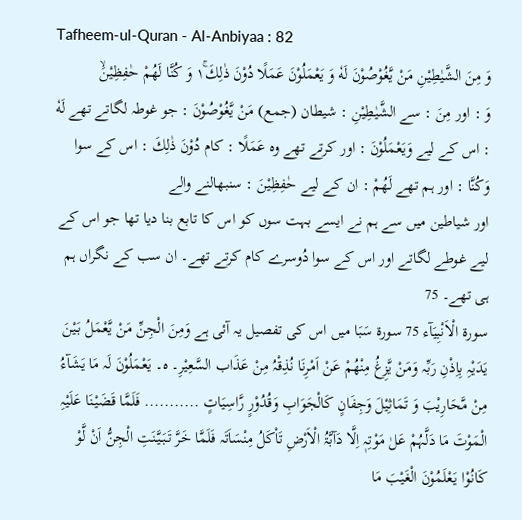Tafheem-ul-Quran - Al-Anbiyaa : 82
وَ مِنَ الشَّیٰطِیْنِ مَنْ یَّغُوْصُوْنَ لَهٗ وَ یَعْمَلُوْنَ عَمَلًا دُوْنَ ذٰلِكَ١ۚ وَ كُنَّا لَهُمْ حٰفِظِیْنَۙ
وَ : اور مِنَ : سے الشَّيٰطِيْنِ : شیطان (جمع) مَنْ يَّغُوْصُوْنَ : جو غوطہ لگاتے تھے لَهٗ : اس کے لیے وَيَعْمَلُوْنَ : اور کرتے تھے وہ عَمَلًا : کام دُوْنَ ذٰلِكَ : اس کے سوا وَكُنَّا : اور ہم تھے لَهُمْ : ان کے لیے حٰفِظِيْنَ : سنبھالنے والے
اور شیاطین میں سے ہم نے ایسے بہت سوں کو اس کا تابع بنا دیا تھا جو اس کے لیے غوطے لگاتے اور اس کے سوا دُوسرے کام کرتے تھے۔ ان سب کے نگراں ہم ہی تھے۔ 75
سورة الْاَنْبِیَآء 75 سورة سَبَا میں اس کی تفصیل یہ آئی ہے وَمِنَ الْجِنِّ مَنْ یَّعْمَلُ بَیْنَ یَدَیْہِ بِاِذْنِ رَبِّہ وَمَنْ یَّزِغُ مِنْھُمْ عَنْ اَمْرِنَا نُذِقْہُ مِنْ عَذَاب السَّعِیْرِ۔ ہ۔ یَعْمَلُوْنَ لَہ مَا یَشَآءُ مِنْ مَّحَارِیْبَ وَ تَمَاثِیْلَ وَجِفَانٍ کَالْجَوَابِ وَقُدُوْرٍ رَّاسِیَاتٍ ........... فَلَمَّا قَضَیْنَا عَلَیْہِ الْمَوْتَ مَا دَلَّہُمْ عَلٰ مَوْتِہٖ اِلَّا دَآبَّۃُ الْاَرْضِ تَاْکَلُ مِنْسَاَتَہ فَلَمَّا خَرَّ تَبَیَّنَتِ الْجِنُّ اَنْ لَّوْ کَانُوْا یَعْلَمُوْنَ الْغَیْبَ مَا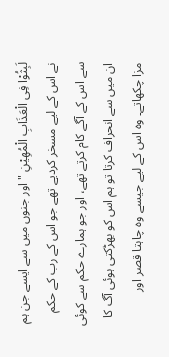لَبِثُوْا فِی الْعَذَابِ الْمُھِیْنِ " اور جنوں میں سے ایسے جن ہم نے اس کے لیے مسخر کردیے تھے جو اس کے رب کے حکم سے اس کے آگے کام کرتے تھے، اور جو ہمارے حکم سے کوئی ان میں سے انحراف کرتا تو ہم اس کو بھڑکتی ہوئی آگ کا مزا چکھاتے۔ وہ اس کے لیے جیسے وہ چاہتا قصر اور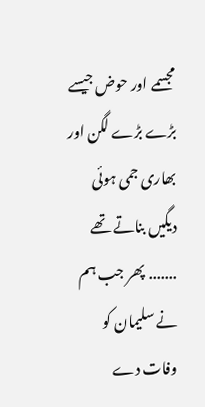مجسمے اور حوض جیسے بڑے بڑے لگن اور بھاری جمی ہوئی دیگیں بناتے تھے ....... پھر جب ہم نے سلیمان کو وفات دے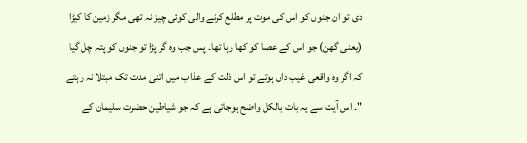دی تو ان جنوں کو اس کی موت پر مطلع کرنے والی کوئی چیز نہ تھی مگر زمین کا کیڑا (یعنی گھن) جو اس کے عصا کو کھا رہا تھا۔ پس جب وہ گر پڑا تو جنوں کو پتہ چل گیا کہ اگر وہ واقعی غیب داں ہوتے تو اس ذلت کے عذاب میں اتنی مدت تک مبتلا نہ رہتے "۔ اس آیت سے یہ بات بالکل واضح ہوجاتی ہے کہ جو شیاطین حضرت سلیمان کے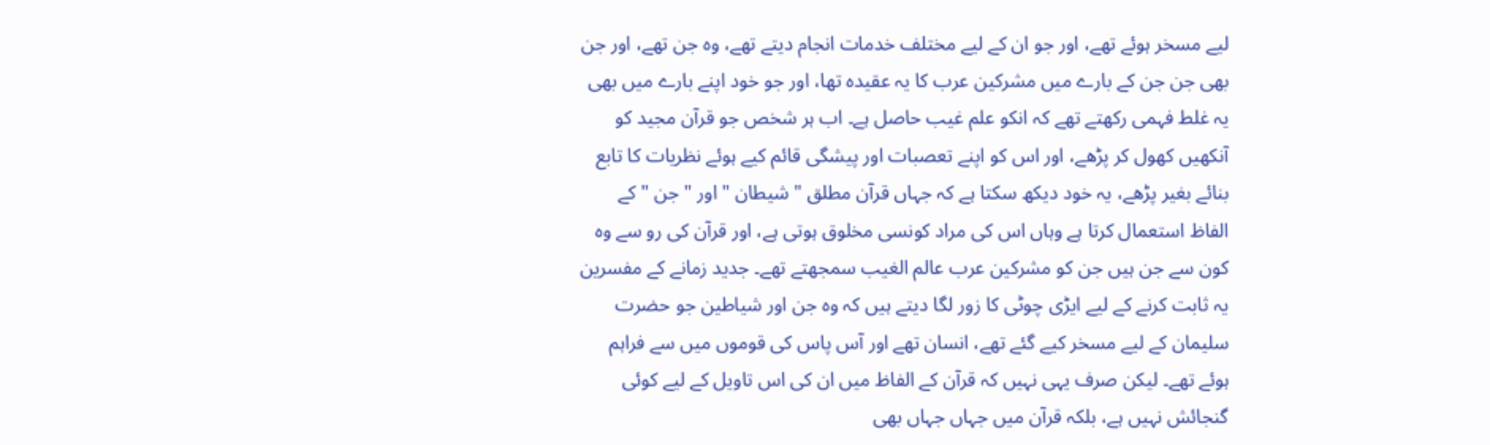لیے مسخر ہوئے تھے، اور جو ان کے لیے مختلف خدمات انجام دیتے تھے، وہ جن تھے، اور جن بھی جن جن کے بارے میں مشرکین عرب کا یہ عقیدہ تھا، اور جو خود اپنے بارے میں بھی یہ غلط فہمی رکھتے تھے کہ انکو علم غیب حاصل ہے۔ اب ہر شخص جو قرآن مجید کو آنکھیں کھول کر پڑھے، اور اس کو اپنے تعصبات اور پیشگی قائم کیے ہوئے نظریات کا تابع بنائے بغیر پڑھے، یہ خود دیکھ سکتا ہے کہ جہاں قرآن مطلق " شیطان " اور " جن " کے الفاظ استعمال کرتا ہے وہاں اس کی مراد کونسی مخلوق ہوتی ہے، اور قرآن کی رو سے وہ کون سے جن ہیں جن کو مشرکین عرب عالم الغیب سمجھتے تھے۔ جدید زمانے کے مفسرین یہ ثابت کرنے کے لیے ایڑی چوٹی کا زور لگا دیتے ہیں کہ وہ جن اور شیاطین جو حضرت سلیمان کے لیے مسخر کیے گئے تھے، انسان تھے اور آس پاس کی قوموں میں سے فراہم ہوئے تھے۔ لیکن صرف یہی نہیں کہ قرآن کے الفاظ میں ان کی اس تاویل کے لیے کوئی گنجائش نہیں ہے، بلکہ قرآن میں جہاں جہاں بھی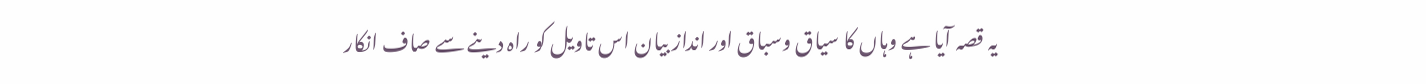یہ قصہ آیا ہے وہاں کا سیاق وسباق اور انداز بیان اس تاویل کو راہ دینے سے صاف انکار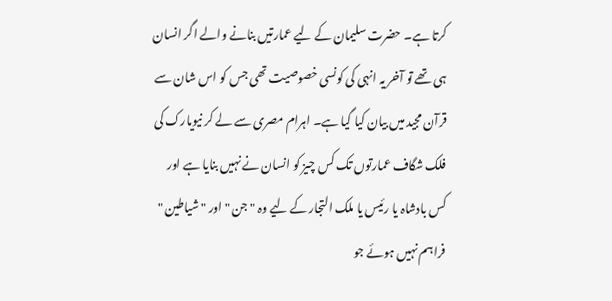کرتا ہے۔ حضرت سلیمان کے لیے عمارتیں بنانے والے اگر انسان ہی تھے تو آخر یہ انہی کی کونسی خصوصیت تھی جس کو اس شان سے قرآن مجید میں بیان کیا گیا ہے۔ اہرام مصری سے لے کر نیویارک کی فلک شگاف عمارتوں تک کس چیز کو انسان نے نہیں بنایا ہے اور کس بادشاہ یا رئیس یا ملک التجار کے لیے وہ " جن " اور " شیاطین " فراہم نہیں ہوئے جو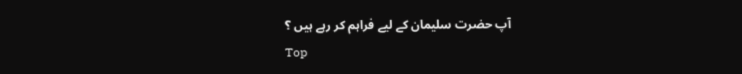آپ حضرت سلیمان کے لیے فراہم کر رہے ہیں ؟
Top